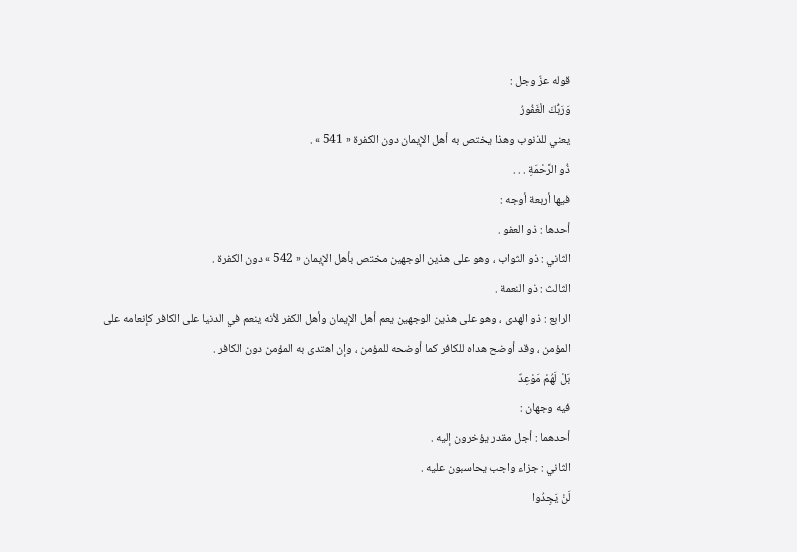قوله عزّ وجل :
وَرَبُّكَ الْغَفُورُ
يعني للذنوب وهذا يختص به أهل الإيمان دون الكفرة « 541 » .
ذُو الرَّحْمَةِ . . .
فيها أربعة أوجه :
أحدها : ذو العفو .
الثاني : ذو الثواب ، وهو على هذين الوجهين مختص بأهل الإيمان « 542 » دون الكفرة .
الثالث : ذو النعمة .
الرابع : ذو الهدى ، وهو على هذين الوجهين يعم أهل الإيمان وأهل الكفر لأنه ينعم في الدنيا على الكافر كإنعامه على المؤمن ، وقد أوضح هداه للكافر كما أوضحه للمؤمن ، وإن اهتدى به المؤمن دون الكافر .
بَلْ لَهُمْ مَوْعِدٌ
فيه وجهان :
أحدهما : أجل مقدر يؤخرون إليه .
الثاني : جزاء واجب يحاسبون عليه .
لَنْ يَجِدُوا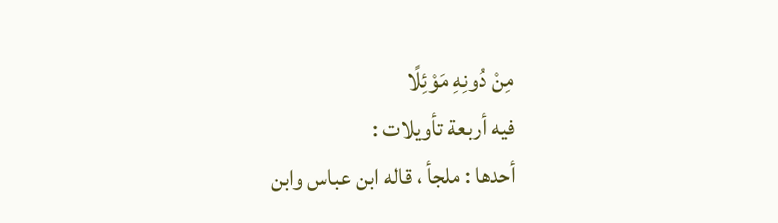مِنْ دُونِهِ مَوْئِلًا
فيه أربعة تأويلات :
أحدها : ملجأ ، قاله ابن عباس وابن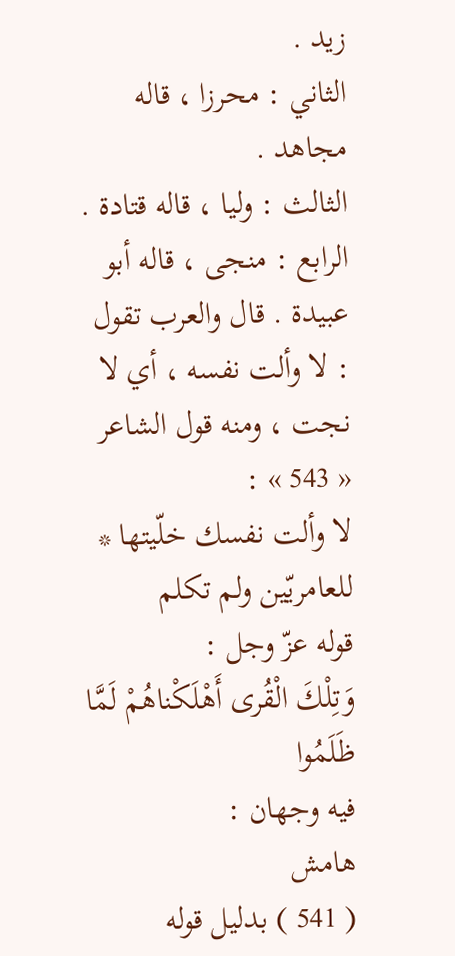زيد .
الثاني : محرزا ، قاله مجاهد .
الثالث : وليا ، قاله قتادة .
الرابع : منجى ، قاله أبو عبيدة . قال والعرب تقول : لا وألت نفسه ، أي لا نجت ، ومنه قول الشاعر « 543 » :
لا وألت نفسك خلّيتها * للعامريّين ولم تكلم
قوله عزّ وجل :
وَتِلْكَ الْقُرى أَهْلَكْناهُمْ لَمَّا ظَلَمُوا
فيه وجهان :
هامش
( 541 ) بدليل قوله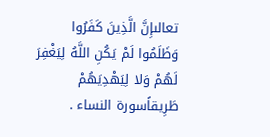تعالىإِنَّ الَّذِينَ كَفَرُوا وَظَلَمُوا لَمْ يَكُنِ اللَّهُ لِيَغْفِرَ لَهُمْ وَلا لِيَهْدِيَهُمْ طَرِيقاًسورة النساء .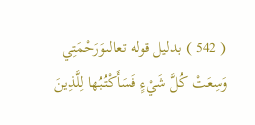( 542 ) بدليل قوله تعالىوَرَحْمَتِي وَسِعَتْ كُلَّ شَيْءٍ فَسَأَكْتُبُها لِلَّذِينَ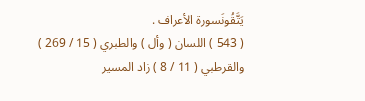يَتَّقُونَسورة الأعراف .
( 543 ) اللسان ( وأل ) والطبري ( 15 / 269 ) والقرطبي ( 11 / 8 ) زاد المسير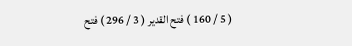( 5 / 160 ) فتح القدير ( 3 / 296 ) فتح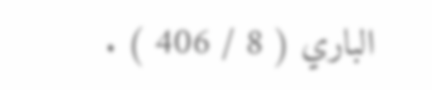الباري ( 8 / 406 ) .